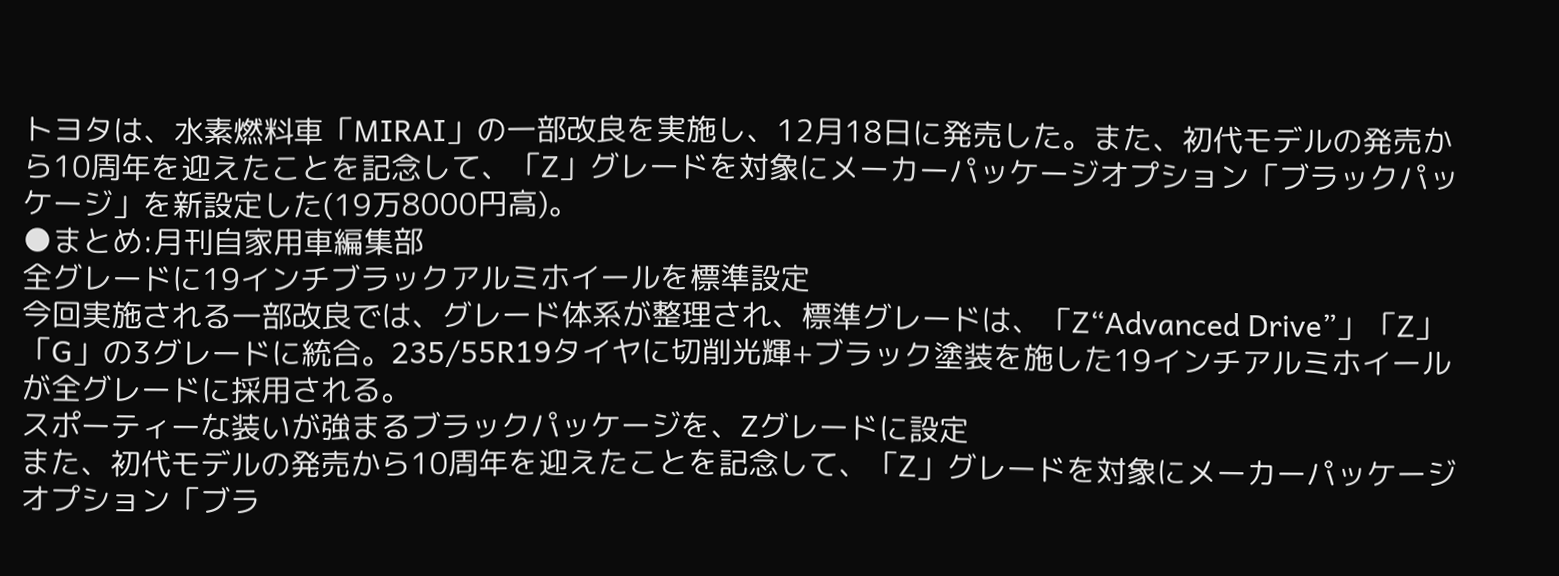トヨタは、水素燃料車「MIRAI」の一部改良を実施し、12月18日に発売した。また、初代モデルの発売から10周年を迎えたことを記念して、「Z」グレードを対象にメーカーパッケージオプション「ブラックパッケージ」を新設定した(19万8000円高)。
●まとめ:月刊自家用車編集部
全グレードに19インチブラックアルミホイールを標準設定
今回実施される一部改良では、グレード体系が整理され、標準グレードは、「Z“Advanced Drive”」「Z」「G」の3グレードに統合。235/55R19タイヤに切削光輝+ブラック塗装を施した19インチアルミホイールが全グレードに採用される。
スポーティーな装いが強まるブラックパッケージを、Zグレードに設定
また、初代モデルの発売から10周年を迎えたことを記念して、「Z」グレードを対象にメーカーパッケージオプション「ブラ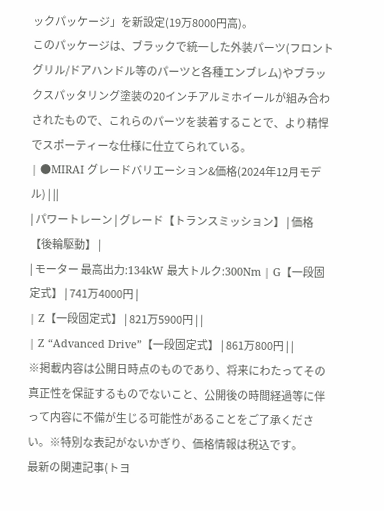ックパッケージ」を新設定(19万8000円高)。
このパッケージは、ブラックで統一した外装パーツ(フロントグリル/ドアハンドル等のパーツと各種エンブレム)やブラックスパッタリング塗装の20インチアルミホイールが組み合わされたもので、これらのパーツを装着することで、より精悍でスポーティーな仕様に仕立てられている。
| ●MIRAI グレードバリエーション&価格(2024年12月モデル) | ||
| パワートレーン | グレード【トランスミッション】 | 価格【後輪駆動】 |
| モーター 最高出力:134kW 最大トルク:300Nm | G【一段固定式】 | 741万4000円 |
| Z【一段固定式】 | 821万5900円 | |
| Z “Advanced Drive”【一段固定式】 | 861万800円 | |
※掲載内容は公開日時点のものであり、将来にわたってその真正性を保証するものでないこと、公開後の時間経過等に伴って内容に不備が生じる可能性があることをご了承ください。※特別な表記がないかぎり、価格情報は税込です。
最新の関連記事(トヨ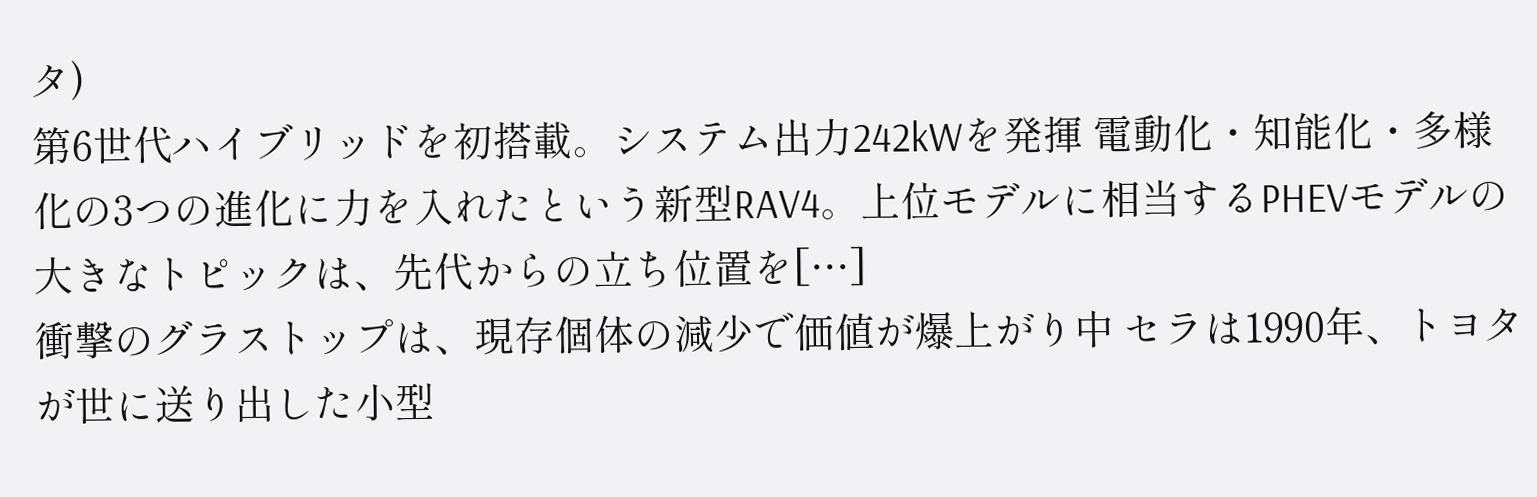タ)
第6世代ハイブリッドを初搭載。システム出力242kWを発揮 電動化・知能化・多様化の3つの進化に力を入れたという新型RAV4。上位モデルに相当するPHEVモデルの大きなトピックは、先代からの立ち位置を[…]
衝撃のグラストップは、現存個体の減少で価値が爆上がり中 セラは1990年、トヨタが世に送り出した小型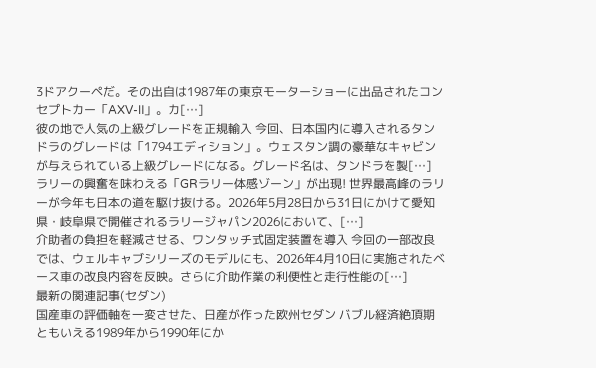3ドアクーペだ。その出自は1987年の東京モーターショーに出品されたコンセプトカー「AXV-Ⅱ」。カ[…]
彼の地で人気の上級グレードを正規輸入 今回、日本国内に導入されるタンドラのグレードは「1794エディション」。ウェスタン調の豪華なキャビンが与えられている上級グレードになる。グレード名は、タンドラを製[…]
ラリーの興奮を味わえる「GRラリー体感ゾーン」が出現! 世界最高峰のラリーが今年も日本の道を駆け抜ける。2026年5月28日から31日にかけて愛知県・岐阜県で開催されるラリージャパン2026において、[…]
介助者の負担を軽減させる、ワンタッチ式固定装置を導入 今回の一部改良では、ウェルキャブシリーズのモデルにも、2026年4月10日に実施されたベース車の改良内容を反映。さらに介助作業の利便性と走行性能の[…]
最新の関連記事(セダン)
国産車の評価軸を一変させた、日産が作った欧州セダン バブル経済絶頂期ともいえる1989年から1990年にか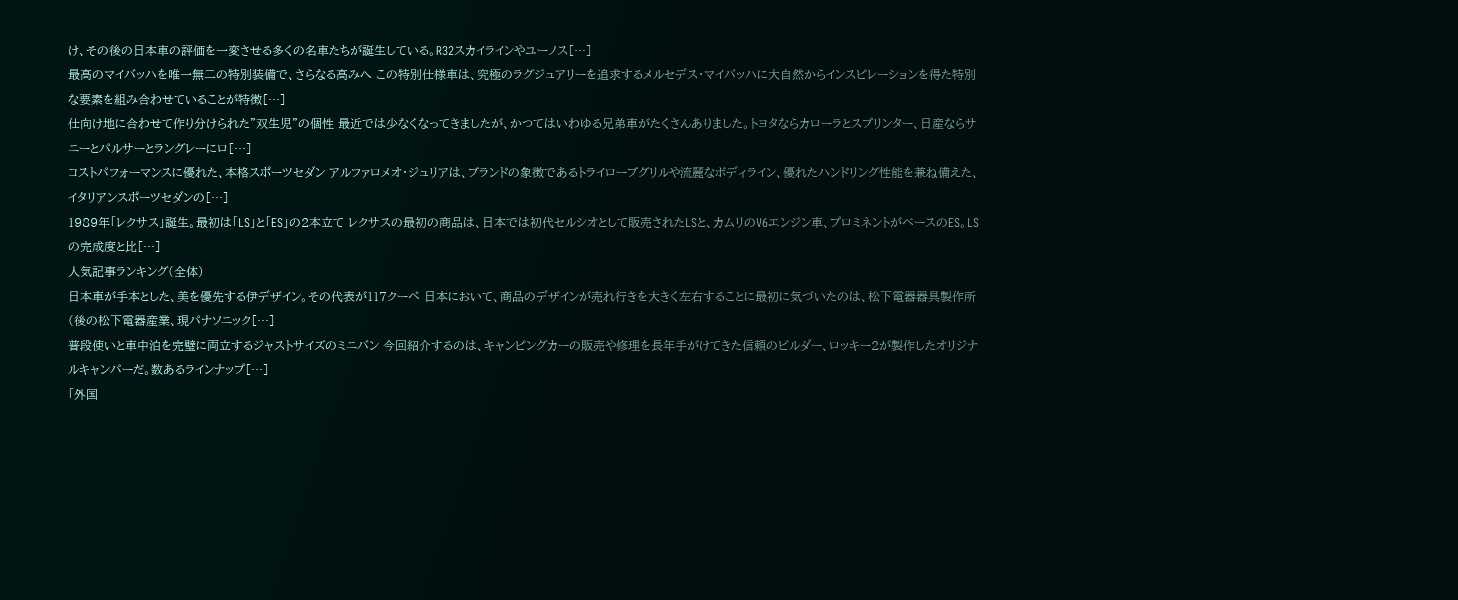け、その後の日本車の評価を一変させる多くの名車たちが誕生している。R32スカイラインやユーノス[…]
最高のマイバッハを唯一無二の特別装備で、さらなる高みへ この特別仕様車は、究極のラグジュアリーを追求するメルセデス・マイバッハに大自然からインスピレーションを得た特別な要素を組み合わせていることが特徴[…]
仕向け地に合わせて作り分けられた”双生児”の個性 最近では少なくなってきましたが、かつてはいわゆる兄弟車がたくさんありました。トヨタならカローラとスプリンター、日産ならサニーとパルサーとラングレーにロ[…]
コストパフォーマンスに優れた、本格スポーツセダン アルファロメオ・ジュリアは、ブランドの象徴であるトライローブグリルや流麗なボディライン、優れたハンドリング性能を兼ね備えた、イタリアンスポーツセダンの[…]
1989年「レクサス」誕生。最初は「LS」と「ES」の2本立て レクサスの最初の商品は、日本では初代セルシオとして販売されたLSと、カムリのV6エンジン車、プロミネントがベースのES。LSの完成度と比[…]
人気記事ランキング(全体)
日本車が手本とした、美を優先する伊デザイン。その代表が117クーペ 日本において、商品のデザインが売れ行きを大きく左右することに最初に気づいたのは、松下電器器具製作所(後の松下電器産業、現パナソニック[…]
普段使いと車中泊を完璧に両立するジャストサイズのミニバン 今回紹介するのは、キャンピングカーの販売や修理を長年手がけてきた信頼のビルダー、ロッキー2が製作したオリジナルキャンパーだ。数あるラインナップ[…]
「外国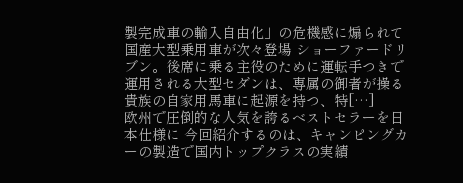製完成車の輸入自由化」の危機感に煽られて国産大型乗用車が次々登場 ショーファードリブン。後席に乗る主役のために運転手つきで運用される大型セダンは、専属の御者が操る貴族の自家用馬車に起源を持つ、特[…]
欧州で圧倒的な人気を誇るベストセラーを日本仕様に 今回紹介するのは、キャンピングカーの製造で国内トップクラスの実績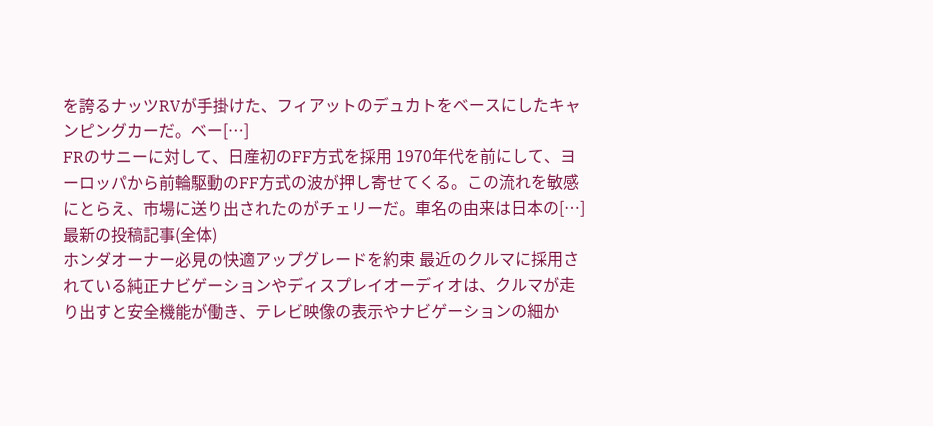を誇るナッツRVが手掛けた、フィアットのデュカトをベースにしたキャンピングカーだ。ベー[…]
FRのサニーに対して、日産初のFF方式を採用 1970年代を前にして、ヨーロッパから前輪駆動のFF方式の波が押し寄せてくる。この流れを敏感にとらえ、市場に送り出されたのがチェリーだ。車名の由来は日本の[…]
最新の投稿記事(全体)
ホンダオーナー必見の快適アップグレードを約束 最近のクルマに採用されている純正ナビゲーションやディスプレイオーディオは、クルマが走り出すと安全機能が働き、テレビ映像の表示やナビゲーションの細か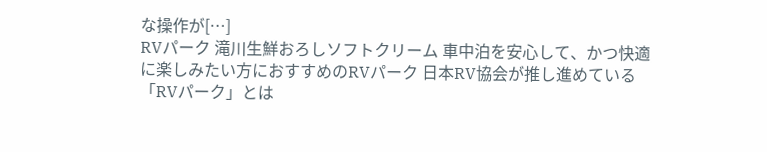な操作が[…]
RVパーク 滝川生鮮おろしソフトクリーム 車中泊を安心して、かつ快適に楽しみたい方におすすめのRVパーク 日本RV協会が推し進めている「RVパーク」とは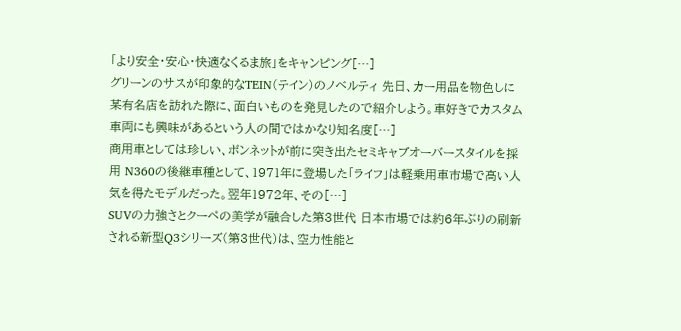「より安全・安心・快適なくるま旅」をキャンピング[…]
グリーンのサスが印象的なTEIN(テイン)のノベルティ 先日、カー用品を物色しに某有名店を訪れた際に、面白いものを発見したので紹介しよう。車好きでカスタム車両にも興味があるという人の間ではかなり知名度[…]
商用車としては珍しい、ボンネットが前に突き出たセミキャブオーバースタイルを採用 N360の後継車種として、1971年に登場した「ライフ」は軽乗用車市場で高い人気を得たモデルだった。翌年1972年、その[…]
SUVの力強さとクーペの美学が融合した第3世代 日本市場では約6年ぶりの刷新される新型Q3シリーズ(第3世代)は、空力性能と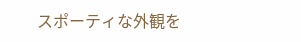スポーティな外観を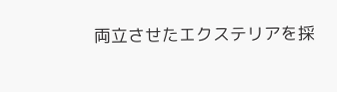両立させたエクステリアを採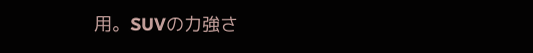用。SUVの力強さ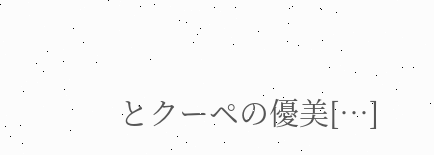とクーペの優美[…]